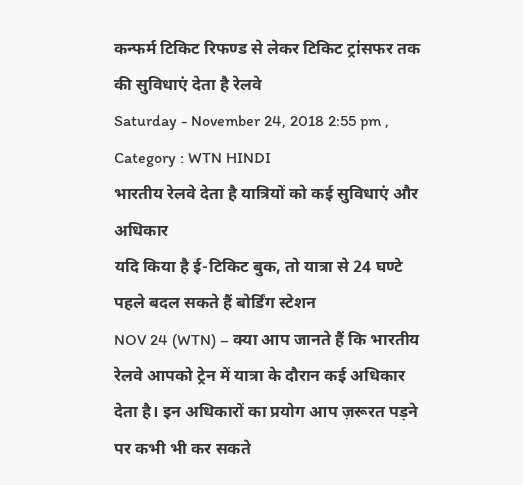कन्फर्म टिकिट रिफण्ड से लेकर टिकिट ट्रांसफर तक की सुविधाएं देता है रेलवे
Saturday - November 24, 2018 2:55 pm ,
Category : WTN HINDI
भारतीय रेलवे देता है यात्रियों को कई सुविधाएं और अधिकार
यदि किया है ई-टिकिट बुक, तो यात्रा से 24 घण्टे पहले बदल सकते हैं बोर्डिंग स्टेशन
NOV 24 (WTN) – क्या आप जानते हैं कि भारतीय रेलवे आपको ट्रेन में यात्रा के दौरान कई अधिकार देता है। इन अधिकारों का प्रयोग आप ज़रूरत पड़ने पर कभी भी कर सकते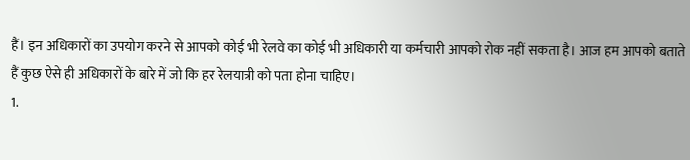हैं। इन अधिकारों का उपयोग करने से आपको कोई भी रेलवे का कोई भी अधिकारी या कर्मचारी आपको रोक नहीं सकता है। आज हम आपको बताते हैं कुछ ऐसे ही अधिकारों के बारे में जो कि हर रेलयात्री को पता होना चाहिए।
1.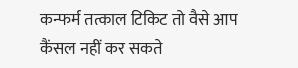कन्फर्म तत्काल टिकिट तो वैसे आप कैंसल नहीं कर सकते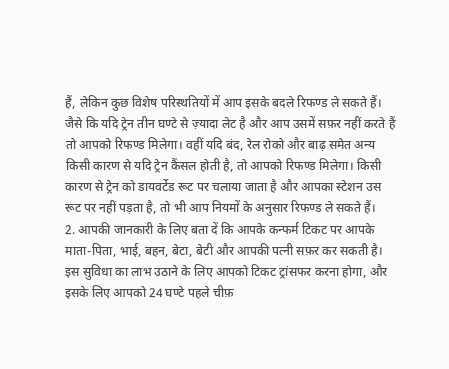हैं, लेकिन कुछ विशेष परिस्थतियों में आप इसके बदले रिफण्ड ले सकते हैं। जैसे कि यदि ट्रेन तीन घण्टे से ज़्यादा लेट है और आप उसमें सफ़र नहीं करते हैं तो आपको रिफण्ड मिलेगा। वहीं यदि बंद, रेल रोको और बाढ़ समेत अन्य किसी कारण से यदि ट्रेन कैंसल होती है, तो आपको रिफण्ड मिलेगा। किसी कारण से ट्रेन को डायवर्टेड रूट पर चलाया जाता है और आपका स्टेशन उस रूट पर नहीं पड़ता है, तो भी आप नियमों के अनुसार रिफण्ड ले सकते हैं।
2. आपकी जानकारी के लिए बता दें कि आपके कन्फर्म टिकट पर आपके माता-पिता, भाई, बहन, बेटा, बेटी और आपकी पत्नी सफ़र कर सकती है। इस सुविधा का लाभ उठाने के लिए आपको टिकट ट्रांसफर करना होगा, और इसके लिए आपको 24 घण्टे पहले चीफ़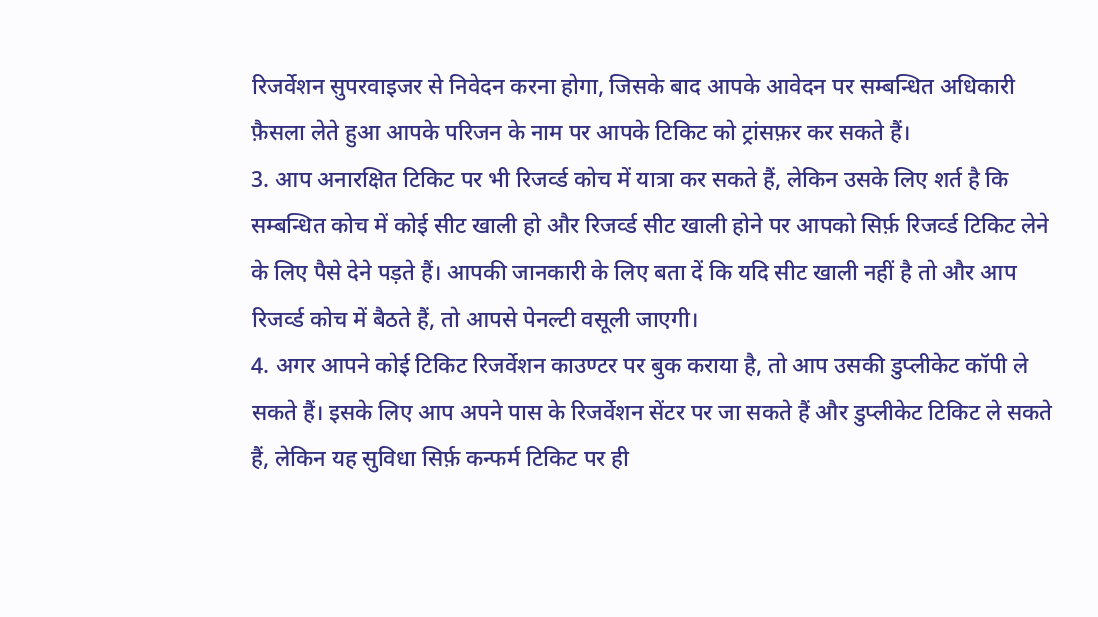रिजर्वेशन सुपरवाइजर से निवेदन करना होगा, जिसके बाद आपके आवेदन पर सम्बन्धित अधिकारी फ़ैसला लेते हुआ आपके परिजन के नाम पर आपके टिकिट को ट्रांसफ़र कर सकते हैं।
3. आप अनारक्षित टिकिट पर भी रिजर्व्ड कोच में यात्रा कर सकते हैं, लेकिन उसके लिए शर्त है कि सम्बन्धित कोच में कोई सीट खाली हो और रिजर्व्ड सीट खाली होने पर आपको सिर्फ़ रिजर्व्ड टिकिट लेने के लिए पैसे देने पड़ते हैं। आपकी जानकारी के लिए बता दें कि यदि सीट खाली नहीं है तो और आप रिजर्व्ड कोच में बैठते हैं, तो आपसे पेनल्टी वसूली जाएगी।
4. अगर आपने कोई टिकिट रिजर्वेशन काउण्टर पर बुक कराया है, तो आप उसकी डुप्लीकेट कॉपी ले सकते हैं। इसके लिए आप अपने पास के रिजर्वेशन सेंटर पर जा सकते हैं और डुप्लीकेट टिकिट ले सकते हैं, लेकिन यह सुविधा सिर्फ़ कन्फर्म टिकिट पर ही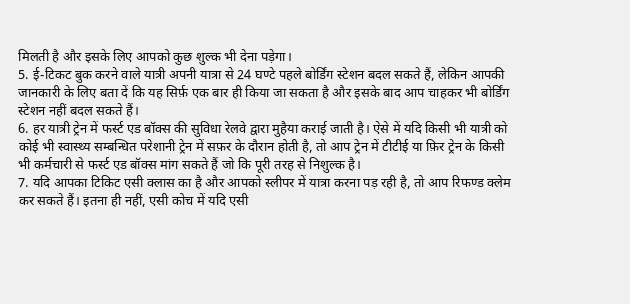मिलती है और इसके लिए आपको कुछ शुल्क भी देना पड़ेगा।
5. ई-टिकट बुक करने वाले यात्री अपनी यात्रा से 24 घण्टे पहले बोर्डिंग स्टेशन बदल सकते हैं, लेकिन आपकी जानकारी के लिए बता दें कि यह सिर्फ़ एक बार ही किया जा सकता है और इसके बाद आप चाहकर भी बोर्डिंग स्टेशन नहीं बदल सकते हैं।
6. हर यात्री ट्रेन में फर्स्ट एड बॉक्स की सुविधा रेलवे द्वारा मुहैया कराई जाती है। ऐसे में यदि किसी भी यात्री को कोई भी स्वास्थ्य सम्बन्धित परेशानी ट्रेन में सफ़र के दौरान होती है, तो आप ट्रेन में टीटीई या फ़िर ट्रेन के किसी भी कर्मचारी से फर्स्ट एड बॉक्स मांग सकते हैं जो कि पूरी तरह से निशुल्क है।
7. यदि आपका टिकिट एसी क्लास का है और आपको स्लीपर में यात्रा करना पड़ रही है, तो आप रिफण्ड क्लेम कर सकते हैं। इतना ही नहीं, एसी कोच में यदि एसी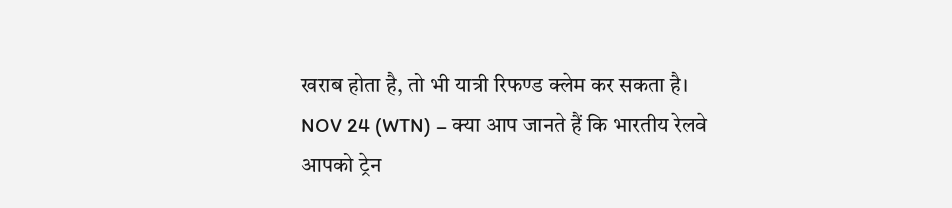खराब होता है, तो भी यात्री रिफण्ड क्लेम कर सकता है।
NOV 24 (WTN) – क्या आप जानते हैं कि भारतीय रेलवे आपको ट्रेन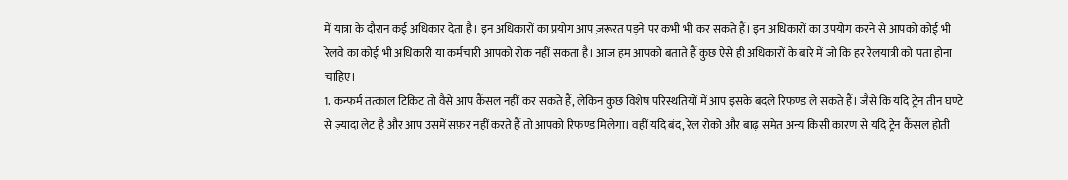में यात्रा के दौरान कई अधिकार देता है। इन अधिकारों का प्रयोग आप ज़रूरत पड़ने पर कभी भी कर सकते हैं। इन अधिकारों का उपयोग करने से आपको कोई भी रेलवे का कोई भी अधिकारी या कर्मचारी आपको रोक नहीं सकता है। आज हम आपको बताते हैं कुछ ऐसे ही अधिकारों के बारे में जो कि हर रेलयात्री को पता होना चाहिए।
1. कन्फर्म तत्काल टिकिट तो वैसे आप कैंसल नहीं कर सकते हैं, लेकिन कुछ विशेष परिस्थतियों में आप इसके बदले रिफण्ड ले सकते हैं। जैसे कि यदि ट्रेन तीन घण्टे से ज़्यादा लेट है और आप उसमें सफ़र नहीं करते हैं तो आपको रिफण्ड मिलेगा। वहीं यदि बंद, रेल रोको और बाढ़ समेत अन्य किसी कारण से यदि ट्रेन कैंसल होती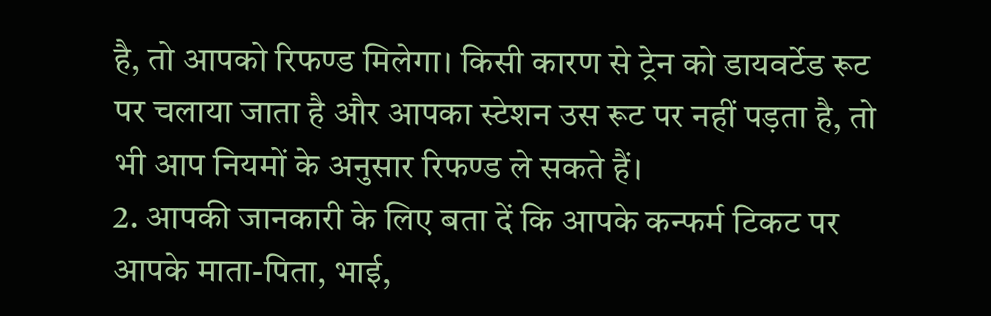है, तो आपको रिफण्ड मिलेगा। किसी कारण से ट्रेन को डायवर्टेड रूट पर चलाया जाता है और आपका स्टेशन उस रूट पर नहीं पड़ता है, तो भी आप नियमों के अनुसार रिफण्ड ले सकते हैं।
2. आपकी जानकारी के लिए बता दें कि आपके कन्फर्म टिकट पर आपके माता-पिता, भाई,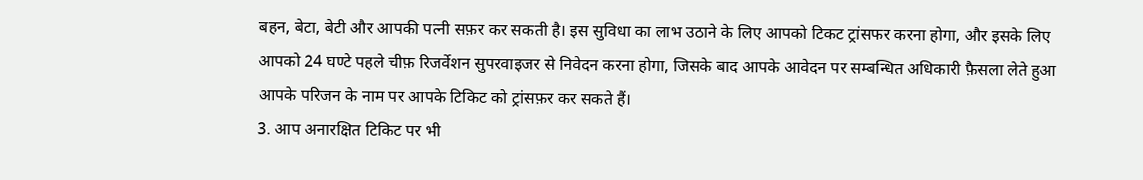बहन, बेटा, बेटी और आपकी पत्नी सफ़र कर सकती है। इस सुविधा का लाभ उठाने के लिए आपको टिकट ट्रांसफर करना होगा, और इसके लिए आपको 24 घण्टे पहले चीफ़ रिजर्वेशन सुपरवाइजर से निवेदन करना होगा, जिसके बाद आपके आवेदन पर सम्बन्धित अधिकारी फ़ैसला लेते हुआ आपके परिजन के नाम पर आपके टिकिट को ट्रांसफ़र कर सकते हैं।
3. आप अनारक्षित टिकिट पर भी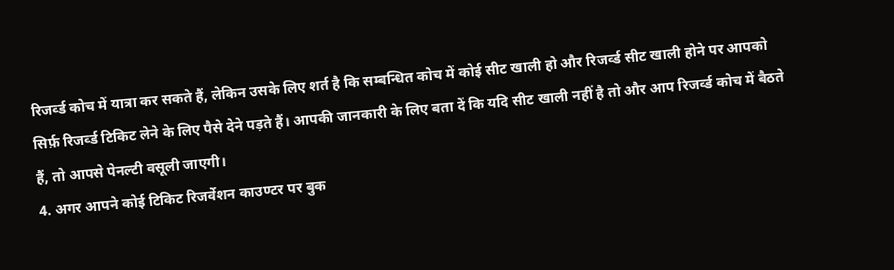रिजर्व्ड कोच में यात्रा कर सकते हैं, लेकिन उसके लिए शर्त है कि सम्बन्धित कोच में कोई सीट खाली हो और रिजर्व्ड सीट खाली होने पर आपको सिर्फ़ रिजर्व्ड टिकिट लेने के लिए पैसे देने पड़ते हैं। आपकी जानकारी के लिए बता दें कि यदि सीट खाली नहीं है तो और आप रिजर्व्ड कोच में बैठते हैं, तो आपसे पेनल्टी वसूली जाएगी।
4. अगर आपने कोई टिकिट रिजर्वेशन काउण्टर पर बुक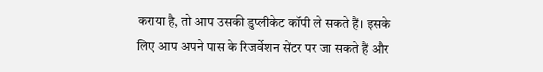कराया है, तो आप उसकी डुप्लीकेट कॉपी ले सकते हैं। इसके लिए आप अपने पास के रिजर्वेशन सेंटर पर जा सकते हैं और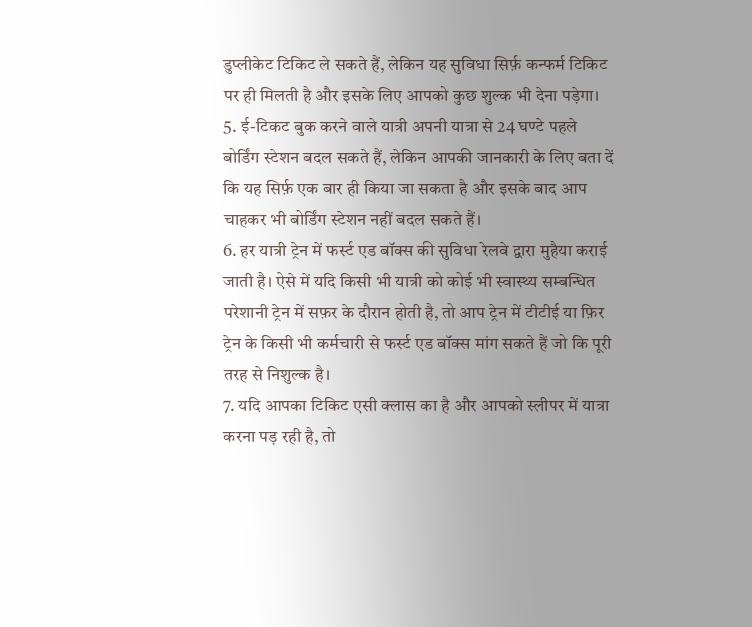डुप्लीकेट टिकिट ले सकते हैं, लेकिन यह सुविधा सिर्फ़ कन्फर्म टिकिट पर ही मिलती है और इसके लिए आपको कुछ शुल्क भी देना पड़ेगा।
5. ई-टिकट बुक करने वाले यात्री अपनी यात्रा से 24 घण्टे पहले बोर्डिंग स्टेशन बदल सकते हैं, लेकिन आपकी जानकारी के लिए बता दें कि यह सिर्फ़ एक बार ही किया जा सकता है और इसके बाद आप चाहकर भी बोर्डिंग स्टेशन नहीं बदल सकते हैं।
6. हर यात्री ट्रेन में फर्स्ट एड बॉक्स की सुविधा रेलवे द्वारा मुहैया कराई जाती है। ऐसे में यदि किसी भी यात्री को कोई भी स्वास्थ्य सम्बन्धित परेशानी ट्रेन में सफ़र के दौरान होती है, तो आप ट्रेन में टीटीई या फ़िर ट्रेन के किसी भी कर्मचारी से फर्स्ट एड बॉक्स मांग सकते हैं जो कि पूरी तरह से निशुल्क है।
7. यदि आपका टिकिट एसी क्लास का है और आपको स्लीपर में यात्रा करना पड़ रही है, तो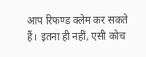आप रिफण्ड क्लेम कर सकते हैं। इतना ही नहीं, एसी कोच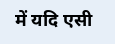में यदि एसी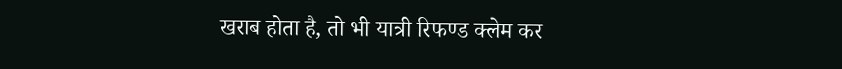खराब होता है, तो भी यात्री रिफण्ड क्लेम कर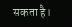सकता है।